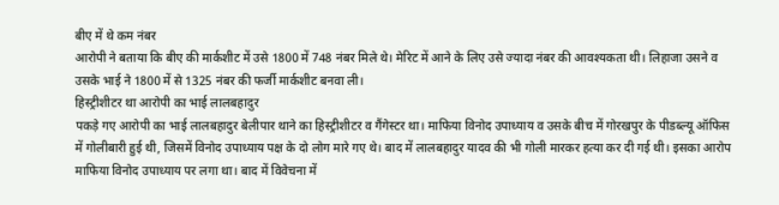बीए में थे कम नंबर
आरोपी ने बताया कि बीए की मार्कशीट में उसे 1800 में 748 नंबर मिले थे। मेरिट में आने के लिए उसे ज्यादा नंबर की आवश्यकता थी। लिहाजा उसने व उसके भाई ने 1800 में से 1325 नंबर की फर्जी मार्कशीट बनवा ली।
हिस्ट्रीशीटर था आरोपी का भाई लालबहादुर
पकड़े गए आरोपी का भाई लालबहादुर बेलीपार थाने का हिस्ट्रीशीटर व गैंगेस्टर था। माफिया विनोद उपाध्याय व उसके बीच में गोरखपुर के पीडब्ल्यू ऑफिस में गोलीबारी हुई थी, जिसमें विनोद उपाध्याय पक्ष के दो लोग मारे गए थे। बाद में लालबहादुर यादव की भी गोली मारकर हत्या कर दी गई थी। इसका आरोप माफिया विनोद उपाध्याय पर लगा था। बाद में विवेचना में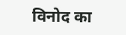विनोद का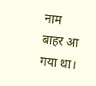नाम बाहर आ गया था।